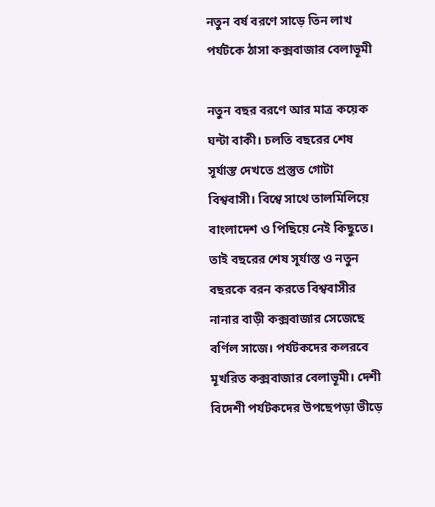নতুন বর্ষ বরণে সাড়ে তিন লাখ পর্যটকে ঠাসা কক্সবাজার বেলাভূমী

নতুন বছর বরণে আর মাত্র কয়েক ঘন্টা বাকী। চলতি বছরের শেষ সূর্যাস্ত দেখতে প্রস্তুত গোটা বিশ্ববাসী। বিশ্বে সাথে তালমিলিয়ে বাংলাদেশ ও পিছিয়ে নেই কিছুতে। তাই বছরের শেষ সূর্যাস্ত ও নতুন বছরকে বরন করতে বিশ্ববাসীর নানার বাড়ী কক্সবাজার সেজেছে বর্ণিল সাজে। পর্যটকদের কলরবে মূখরিত কক্সবাজার বেলাভূমী। দেশী বিদেশী পর্যটকদের উপছেপড়া ভীড়ে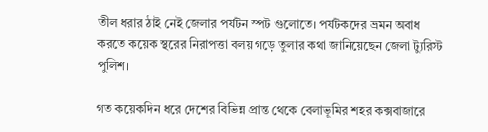তীল ধরার ঠাই নেই জেলার পর্যটন স্পট গুলোতে। পর্যটকদের ভ্রমন অবাধ করতে কয়েক স্থরের নিরাপত্তা বলয় গড়ে তুলার কথা জানিয়েছেন জেলা ট্যুরিস্ট পুলিশ।

গত কয়েকদিন ধরে দেশের বিভিন্ন প্রান্ত থেকে বেলাভূমির শহর কক্সবাজারে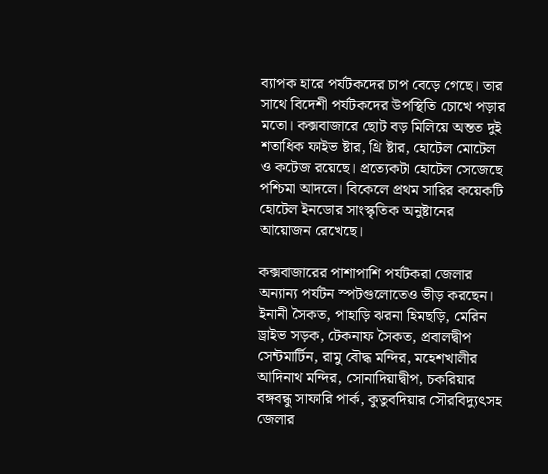ব্যাপক হারে পর্যটকদের চাপ বেড়ে গেছে। তার সাথে বিদেশী পর্যটকদের উপস্থিতি চোখে পড়ার মতো। কক্সবাজারে ছোট বড় মিলিয়ে অন্তত দুই শতাধিক ফাইভ ষ্টার, থ্রি ষ্টার, হোটেল মোটেল ও কটেজ রয়েছে। প্রত্যেকটা হোটেল সেজেছে পশ্চিমা আদলে। বিকেলে প্রথম সারির কয়েকটি হোটেল ইনডোর সাংস্কৃতিক অনুষ্টানের আয়োজন রেখেছে।

কক্সবাজারের পাশাপাশি পর্যটকরা জেলার অন্যান্য পর্যটন স্পটগুলোতেও ভীড় করছেন। ইনানী সৈকত, পাহাড়ি ঝরনা হিমছড়ি, মেরিন ড্রাইভ সড়ক, টেকনাফ সৈকত, প্রবালদ্বীপ সেন্টমার্টিন, রামু বৌদ্ধ মন্দির, মহেশখালীর আদিনাথ মন্দির, সোনাদিয়াদ্বীপ, চকরিয়ার বঙ্গবন্ধু সাফারি পার্ক, কুতুবদিয়ার সৌরবিদ্যুৎসহ জেলার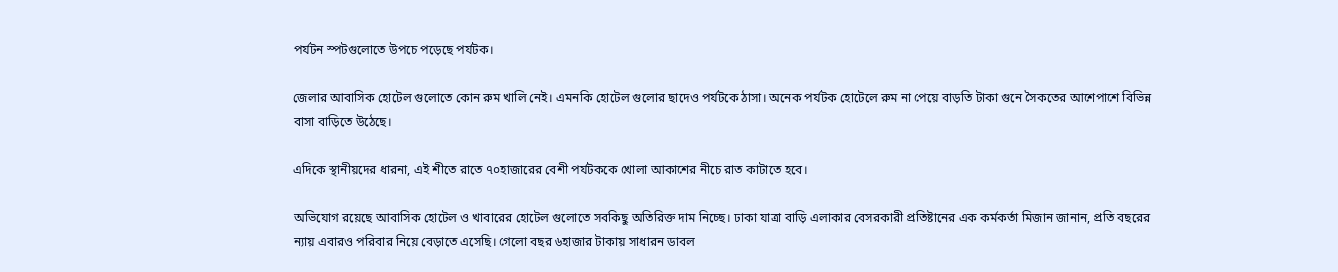পর্যটন স্পটগুলোতে উপচে পড়েছে পর্যটক।

জেলার আবাসিক হোটেল গুলোতে কোন রুম খালি নেই। এমনকি হোটেল গুলোর ছাদেও পর্যটকে ঠাসা। অনেক পর্যটক হোটেলে রুম না পেয়ে বাড়তি টাকা গুনে সৈকতের আশেপাশে বিভিন্ন বাসা বাড়িতে উঠেছে।

এদিকে স্থানীয়দের ধারনা, এই শীতে রাতে ৭০হাজারের বেশী পর্যটককে খোলা আকাশের নীচে রাত কাটাতে হবে।

অভিযোগ রয়েছে আবাসিক হোটেল ও খাবারের হোটেল গুলোতে সবকিছু অতিরিক্ত দাম নিচ্ছে। ঢাকা যাত্রা বাড়ি এলাকার বেসরকারী প্রতিষ্টানের এক কর্মকর্তা মিজান জানান, প্রতি বছরের ন্যায় এবারও পরিবার নিয়ে বেড়াতে এসেছি। গেলো বছর ৬হাজার টাকায় সাধারন ডাবল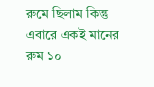রুমে ছিলাম কিন্তু এবারে একই মানের রুম ১০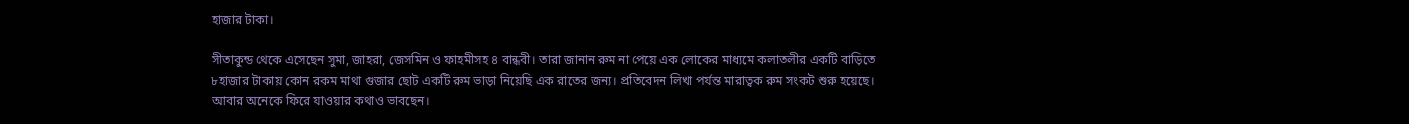হাজার টাকা।

সীতাকুন্ড থেকে এসেছেন সুমা, জাহরা, জেসমিন ও ফাহমীসহ ৪ বান্ধবী। তারা জানান রুম না পেয়ে এক লোকের মাধ্যমে কলাতলীর একটি বাড়িতে ৮হাজার টাকায় কোন রকম মাথা গুজার ছোট একটি রুম ভাড়া নিয়েছি এক রাতের জন্য। প্রতিবেদন লিখা পর্যন্ত মারাত্বক রুম সংকট শুরু হয়েছে। আবার অনেকে ফিরে যাওয়ার কথাও ভাবছেন।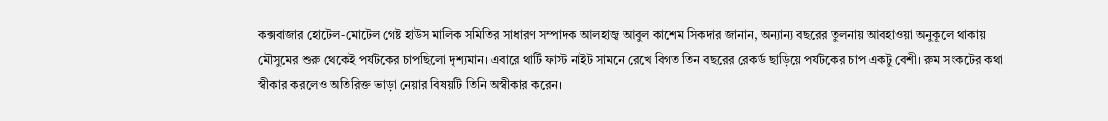কক্সবাজার হোটেল-মোটেল গেষ্ট হাউস মালিক সমিতির সাধারণ সম্পাদক আলহাজ্ব আবুল কাশেম সিকদার জানান, অন্যান্য বছরের তুলনায় আবহাওয়া অনুকূলে থাকায় মৌসুমের শুরু থেকেই পর্যটকের চাপছিলো দৃশ্যমান। এবারে থার্টি ফাস্ট নাইট সামনে রেখে বিগত তিন বছরের রেকর্ড ছাড়িয়ে পর্যটকের চাপ একটু বেশী। রুম সংকটের কথা স্বীকার করলেও অতিরিক্ত ভাড়া নেয়ার বিষয়টি তিনি অস্বীকার করেন।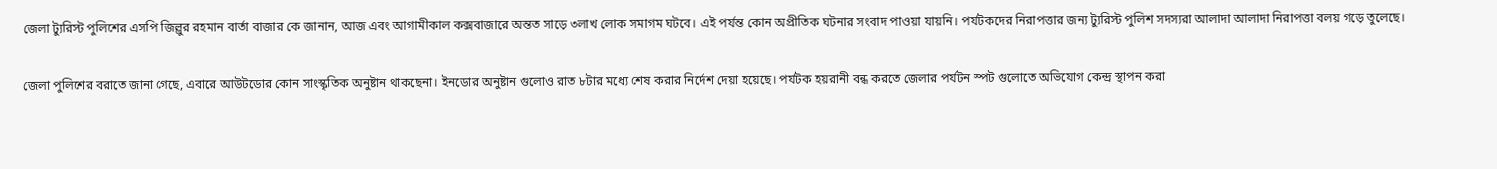জেলা ট্যুরিস্ট পুলিশের এসপি জিল্লুর রহমান বার্তা বাজার কে জানান, আজ এবং আগামীকাল কক্সবাজারে অন্তত সাড়ে ৩লাখ লোক সমাগম ঘটবে। এই পর্যন্ত কোন অপ্রীতিক ঘটনার সংবাদ পাওয়া যায়নি। পর্যটকদের নিরাপত্তার জন্য ট্যুরিস্ট পুলিশ সদস্যরা আলাদা আলাদা নিরাপত্তা বলয় গড়ে তুলেছে।

জেলা পুলিশের বরাতে জানা গেছে, এবারে আউটডোর কোন সাংস্কৃতিক অনুষ্টান থাকছেনা। ইনডোর অনুষ্টান গুলোও রাত ৮টার মধ্যে শেষ করার নির্দেশ দেয়া হয়েছে। পর্যটক হয়রানী বন্ধ করতে জেলার পর্যটন স্পট গুলোতে অভিযোগ কেন্দ্র স্থাপন করা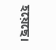হয়েছে।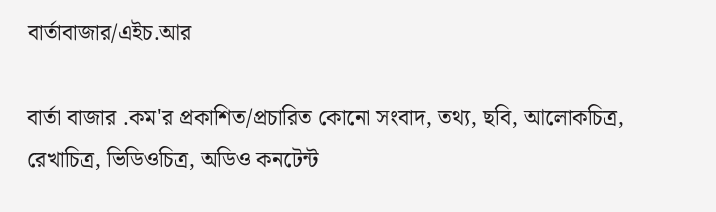বার্তাবাজার/এইচ.আর

বার্তা বাজার .কম'র প্রকাশিত/প্রচারিত কোনো সংবাদ, তথ্য, ছবি, আলোকচিত্র, রেখাচিত্র, ভিডিওচিত্র, অডিও কনটেন্ট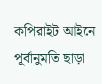কপিরাইট আইনে পূর্বানুমতি ছাড়া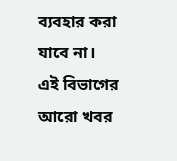ব্যবহার করা যাবে না।
এই বিভাগের আরো খবর